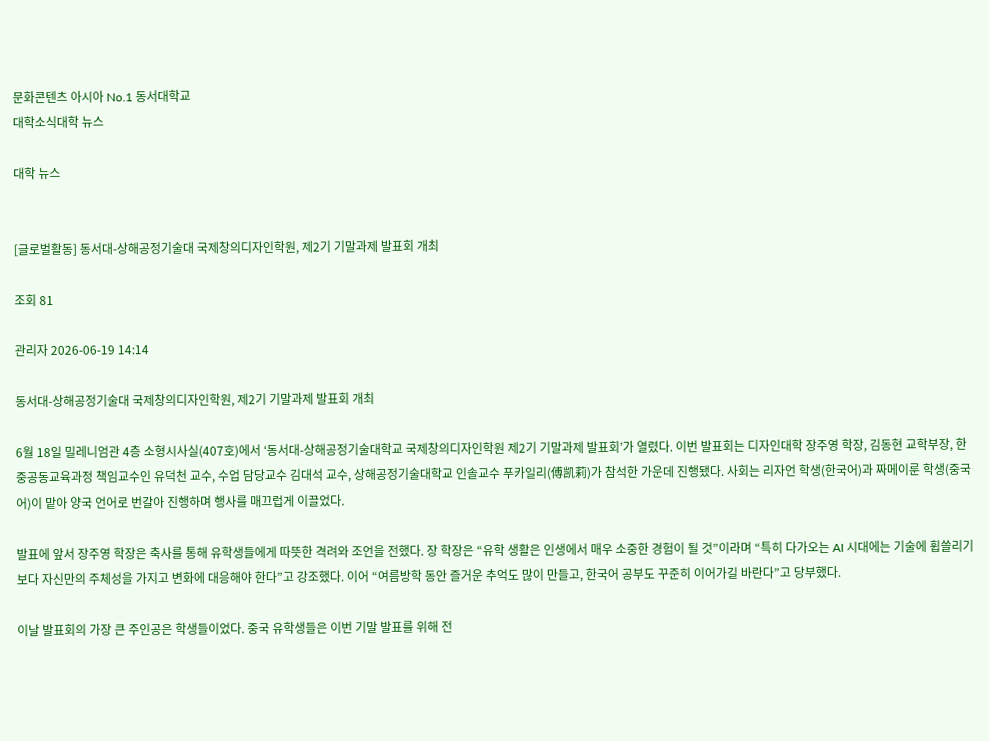문화콘텐츠 아시아 No.1 동서대학교
대학소식대학 뉴스

대학 뉴스


[글로벌활동] 동서대-상해공정기술대 국제창의디자인학원, 제2기 기말과제 발표회 개최

조회 81

관리자 2026-06-19 14:14

동서대-상해공정기술대 국제창의디자인학원, 제2기 기말과제 발표회 개최

6월 18일 밀레니엄관 4층 소형시사실(407호)에서 ‘동서대-상해공정기술대학교 국제창의디자인학원 제2기 기말과제 발표회’가 열렸다. 이번 발표회는 디자인대학 장주영 학장, 김동현 교학부장, 한중공동교육과정 책임교수인 유덕천 교수, 수업 담당교수 김대석 교수, 상해공정기술대학교 인솔교수 푸카일리(傅凯莉)가 참석한 가운데 진행됐다. 사회는 리자언 학생(한국어)과 짜메이룬 학생(중국어)이 맡아 양국 언어로 번갈아 진행하며 행사를 매끄럽게 이끌었다.

발표에 앞서 장주영 학장은 축사를 통해 유학생들에게 따뜻한 격려와 조언을 전했다. 장 학장은 “유학 생활은 인생에서 매우 소중한 경험이 될 것”이라며 “특히 다가오는 AI 시대에는 기술에 휩쓸리기보다 자신만의 주체성을 가지고 변화에 대응해야 한다”고 강조했다. 이어 “여름방학 동안 즐거운 추억도 많이 만들고, 한국어 공부도 꾸준히 이어가길 바란다”고 당부했다.

이날 발표회의 가장 큰 주인공은 학생들이었다. 중국 유학생들은 이번 기말 발표를 위해 전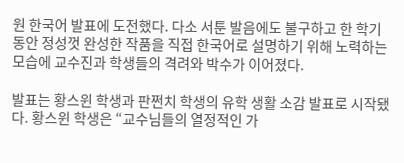원 한국어 발표에 도전했다. 다소 서툰 발음에도 불구하고 한 학기 동안 정성껏 완성한 작품을 직접 한국어로 설명하기 위해 노력하는 모습에 교수진과 학생들의 격려와 박수가 이어졌다.

발표는 황스윈 학생과 판쩐치 학생의 유학 생활 소감 발표로 시작됐다. 황스윈 학생은 “교수님들의 열정적인 가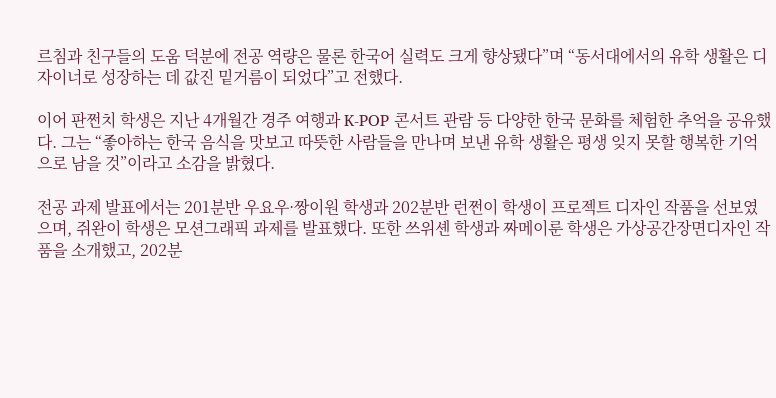르침과 친구들의 도움 덕분에 전공 역량은 물론 한국어 실력도 크게 향상됐다”며 “동서대에서의 유학 생활은 디자이너로 성장하는 데 값진 밑거름이 되었다”고 전했다.

이어 판쩐치 학생은 지난 4개월간 경주 여행과 K-POP 콘서트 관람 등 다양한 한국 문화를 체험한 추억을 공유했다. 그는 “좋아하는 한국 음식을 맛보고 따뜻한 사람들을 만나며 보낸 유학 생활은 평생 잊지 못할 행복한 기억으로 남을 것”이라고 소감을 밝혔다.

전공 과제 발표에서는 201분반 우요우·짱이원 학생과 202분반 런쩐이 학생이 프로젝트 디자인 작품을 선보였으며, 쥐완이 학생은 모션그래픽 과제를 발표했다. 또한 쓰위셴 학생과 짜메이룬 학생은 가상공간장면디자인 작품을 소개했고, 202분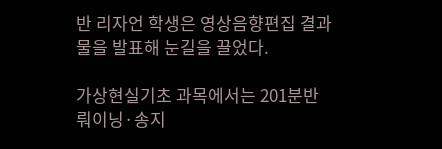반 리자언 학생은 영상음향편집 결과물을 발표해 눈길을 끌었다.

가상현실기초 과목에서는 201분반 뤄이닝·송지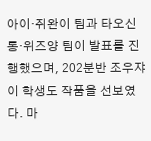아이·쥐완이 팀과 타오신통·위즈양 팀이 발표를 진행했으며, 202분반 조우쟈이 학생도 작품을 선보였다. 마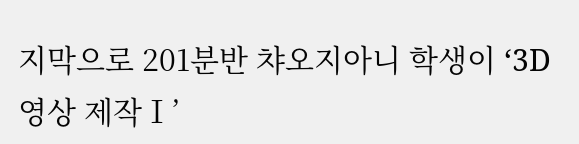지막으로 201분반 챠오지아니 학생이 ‘3D 영상 제작Ⅰ’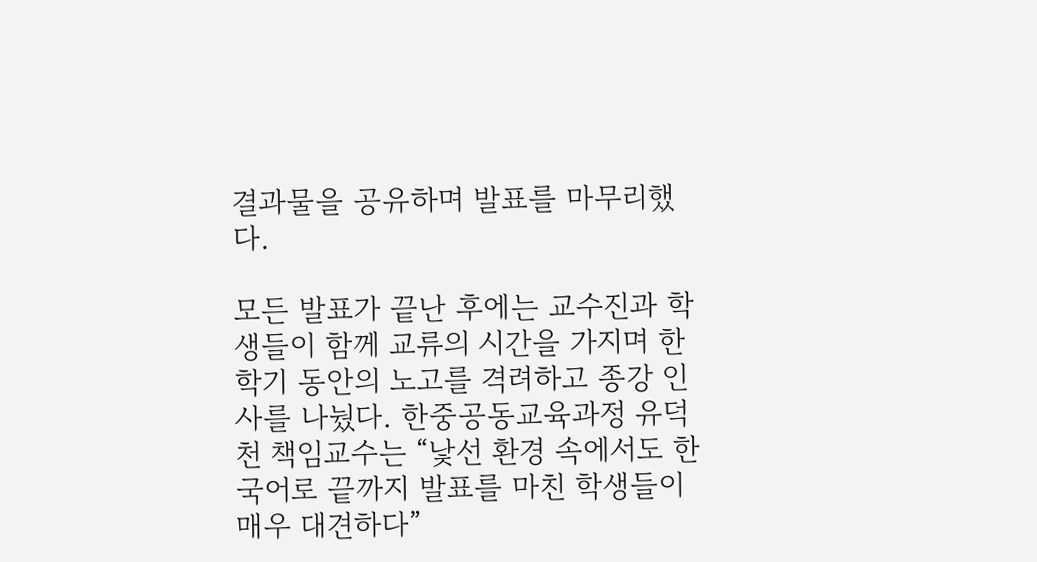결과물을 공유하며 발표를 마무리했다.

모든 발표가 끝난 후에는 교수진과 학생들이 함께 교류의 시간을 가지며 한 학기 동안의 노고를 격려하고 종강 인사를 나눴다. 한중공동교육과정 유덕천 책임교수는 “낯선 환경 속에서도 한국어로 끝까지 발표를 마친 학생들이 매우 대견하다”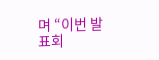며 “이번 발표회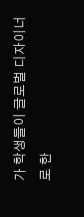가 학생들이 글로벌 디자이너로 한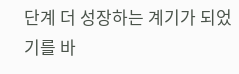단계 더 성장하는 계기가 되었기를 바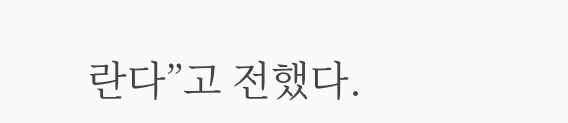란다”고 전했다.